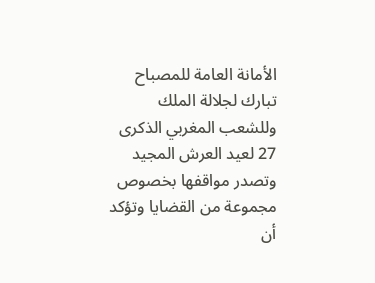الأمانة العامة للمصباح تبارك لجلالة الملك وللشعب المغربي الذكرى 27 لعيد العرش المجيد وتصدر مواقفها بخصوص مجموعة من القضايا وتؤكد أن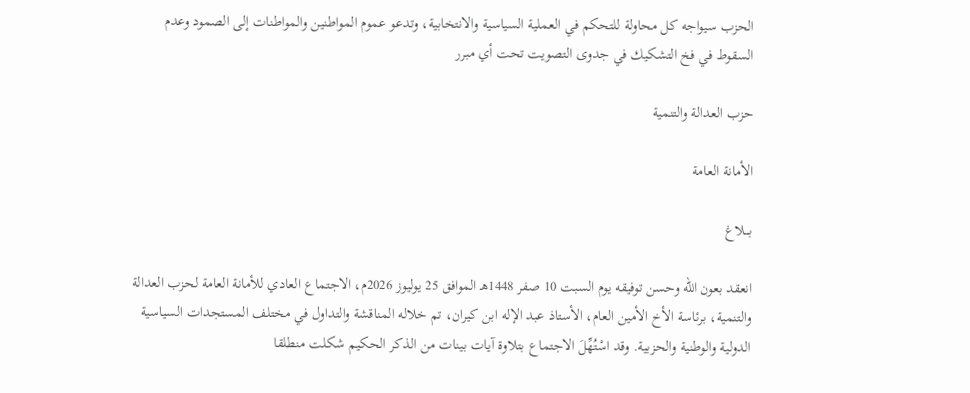الحزب سيواجه كل محاولة للتحكم في العملية السياسية والانتخابية، وتدعو عموم المواطنين والمواطنات إلى الصمود وعدم السقوط في فخ التشكيك في جدوى التصويت تحت أي مبرر

حزب العدالة والتنمية

الأمانة العامة

بـــلاغ

انعقد بعون الله وحسن توفيقه يوم السبت 10 صفر 1448هـ الموافق 25 يوليوز 2026م، الاجتماع العادي للأمانة العامة لحزب العدالة والتنمية، برئاسة الأخ الأمين العام، الأستاذ عبد الإله ابن كيران، تم خلاله المناقشة والتداول في مختلف المستجدات السياسية الدولية والوطنية والحزبية. وقد اسْتُهِّلَ الاجتماع بتلاوة آيات بينات من الذكر الحكيم شكلت منطلقا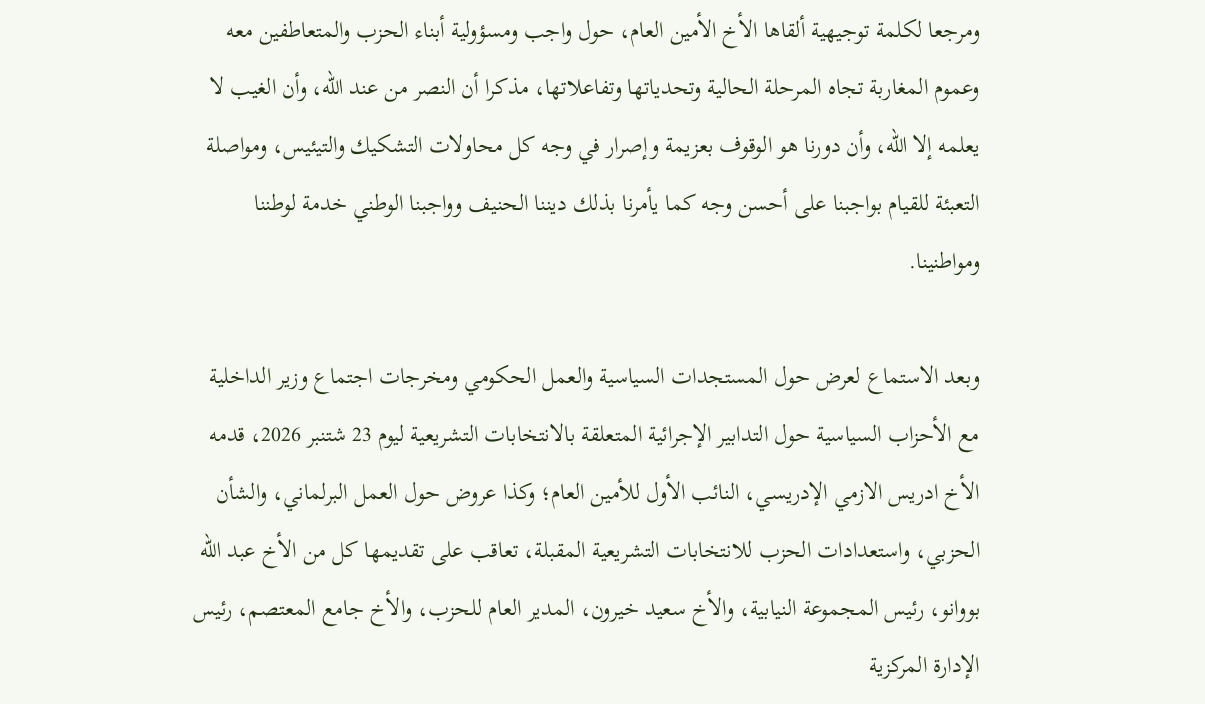ومرجعا لكلمة توجيهية ألقاها الأخ الأمين العام، حول واجب ومسؤولية أبناء الحزب والمتعاطفين معه وعموم المغاربة تجاه المرحلة الحالية وتحدياتها وتفاعلاتها، مذكرا أن النصر من عند الله، وأن الغيب لا يعلمه إلا الله، وأن دورنا هو الوقوف بعزيمة وإصرار في وجه كل محاولات التشكيك والتيئيس، ومواصلة التعبئة للقيام بواجبنا على أحسن وجه كما يأمرنا بذلك ديننا الحنيف وواجبنا الوطني خدمة لوطننا ومواطنينا.

وبعد الاستماع لعرض حول المستجدات السياسية والعمل الحكومي ومخرجات اجتماع وزير الداخلية مع الأحزاب السياسية حول التدابير الإجرائية المتعلقة بالانتخابات التشريعية ليوم 23 شتنبر 2026، قدمه الأخ ادريس الازمي الإدريسي، النائب الأول للأمين العام؛ وكذا عروض حول العمل البرلماني، والشأن الحزبي، واستعدادات الحزب للانتخابات التشريعية المقبلة، تعاقب على تقديمها كل من الأخ عبد الله بووانو، رئيس المجموعة النيابية، والأخ سعيد خيرون، المدير العام للحزب، والأخ جامع المعتصم، رئيس الإدارة المركزية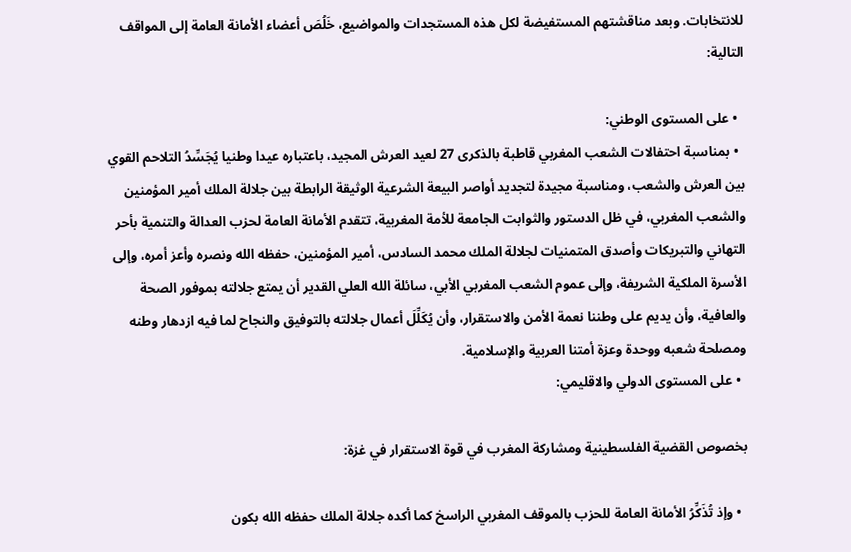للانتخابات. وبعد مناقشتهم المستفيضة لكل هذه المستجدات والمواضيع، خَلُصَ أعضاء الأمانة العامة إلى المواقف التالية:

  • على المستوى الوطني:
  • بمناسبة احتفالات الشعب المغربي قاطبة بالذكرى 27 لعيد العرش المجيد، باعتباره عيدا وطنيا يُجَسِّدُ التلاحم القوي بين العرش والشعب، ومناسبة مجيدة لتجديد أواصر البيعة الشرعية الوثيقة الرابطة بين جلالة الملك أمير المؤمنين والشعب المغربي، في ظل الدستور والثوابت الجامعة للأمة المغربية، تتقدم الأمانة العامة لحزب العدالة والتنمية بأحر التهاني والتبريكات وأصدق المتمنيات لجلالة الملك محمد السادس، أمير المؤمنين، حفظه الله ونصره وأعز أمره، وإلى الأسرة الملكية الشريفة، وإلى عموم الشعب المغربي الأبي، سائلة الله العلي القدير أن يمتع جلالته بموفور الصحة والعافية، وأن يديم على وطننا نعمة الأمن والاستقرار، وأن يُكَلِّلَ أعمال جلالته بالتوفيق والنجاح لما فيه ازدهار وطنه ومصلحة شعبه ووحدة وعزة أمتنا العربية والإسلامية.
  • على المستوى الدولي والاقليمي:

بخصوص القضية الفلسطينية ومشاركة المغرب في قوة الاستقرار في غزة:

  • وإذ تُذَكِّرُ الأمانة العامة للحزب بالموقف المغربي الراسخ كما أكده جلالة الملك حفظه الله بكون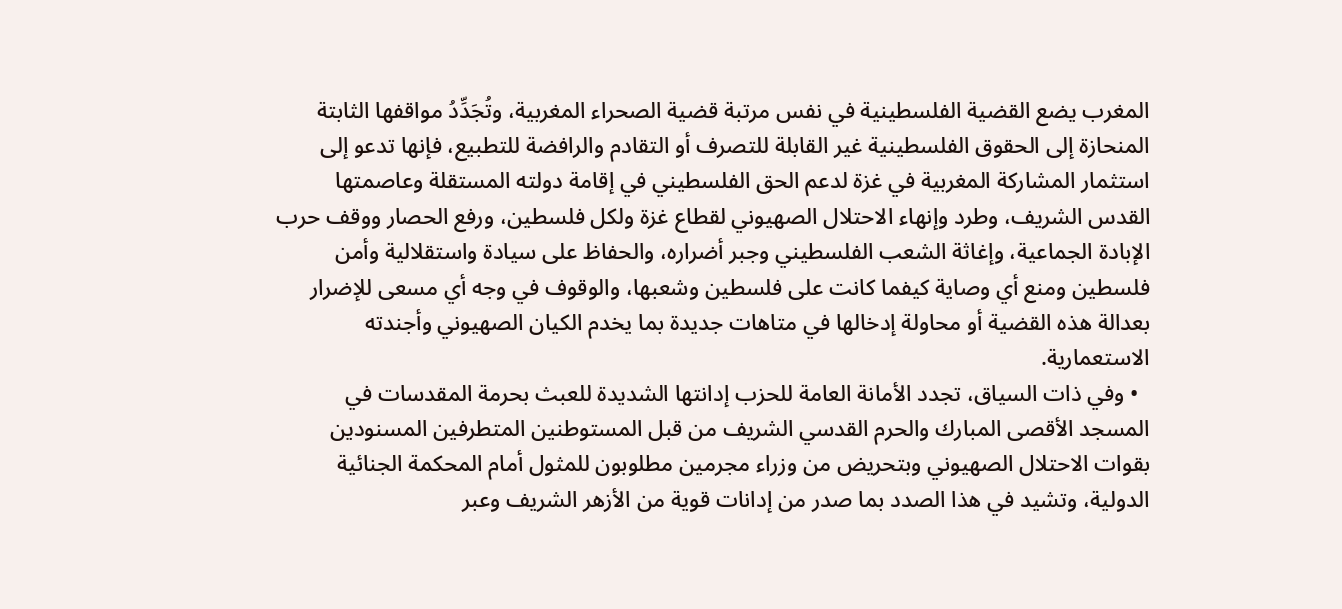المغرب يضع القضية الفلسطينية في نفس مرتبة قضية الصحراء المغربية، وتُجَدِّدُ مواقفها الثابتة المنحازة إلى الحقوق الفلسطينية غير القابلة للتصرف أو التقادم والرافضة للتطبيع، فإنها تدعو إلى استثمار المشاركة المغربية في غزة لدعم الحق الفلسطيني في إقامة دولته المستقلة وعاصمتها القدس الشريف، وطرد وإنهاء الاحتلال الصهيوني لقطاع غزة ولكل فلسطين، ورفع الحصار ووقف حرب الإبادة الجماعية، وإغاثة الشعب الفلسطيني وجبر أضراره، والحفاظ على سيادة واستقلالية وأمن فلسطين ومنع أي وصاية كيفما كانت على فلسطين وشعبها، والوقوف في وجه أي مسعى للإضرار بعدالة هذه القضية أو محاولة إدخالها في متاهات جديدة بما يخدم الكيان الصهيوني وأجندته الاستعمارية.
  • وفي ذات السياق، تجدد الأمانة العامة للحزب إدانتها الشديدة للعبث بحرمة المقدسات في المسجد الأقصى المبارك والحرم القدسي الشريف من قبل المستوطنين المتطرفين المسنودين بقوات الاحتلال الصهيوني وبتحريض من وزراء مجرمين مطلوبون للمثول أمام المحكمة الجنائية الدولية، وتشيد في هذا الصدد بما صدر من إدانات قوية من الأزهر الشريف وعبر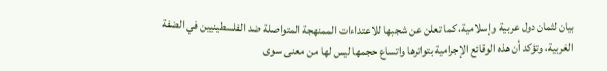بيان لثمان دول عربية وإسلامية، كما تعلن عن شجبها للاعتداءات الممنهجة المتواصلة ضد الفلسطينيين في الضفة الغربية، وتؤكد أن هذه الوقائع الإجرامية بتواترها واتساع حجمها ليس لها من معنى سوى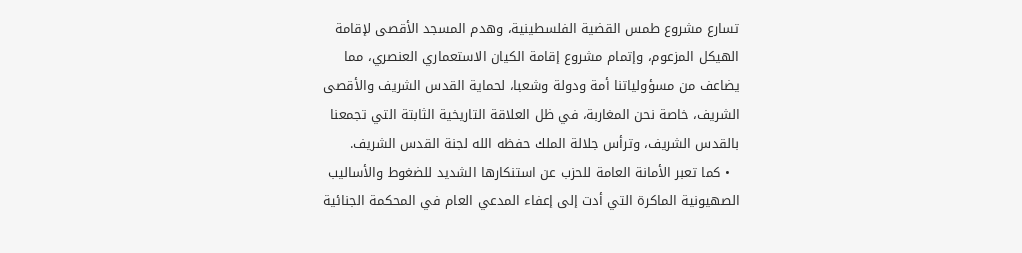تسارع مشروع طمس القضية الفلسطينية، وهدم المسجد الأقصى لإقامة الهيكل المزعوم، وإتمام مشروع إقامة الكيان الاستعماري العنصري، مما يضاعف من مسؤولياتنا أمة ودولة وشعبا، لحماية القدس الشريف والأقصى الشريف، خاصة نحن المغاربة، في ظل العلاقة التاريخية الثابتة التي تجمعنا بالقدس الشريف، وترأس جلالة الملك حفظه الله لجنة القدس الشريف.
  • كما تعبر الأمانة العامة للحزب عن استنكارها الشديد للضغوط والأساليب الصهيونية الماكرة التي أدت إلى إعفاء المدعي العام في المحكمة الجنائية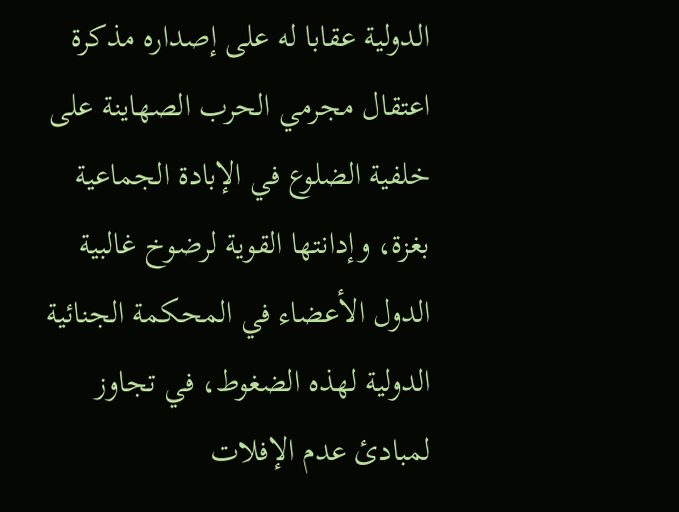الدولية عقابا له على إصداره مذكرة اعتقال مجرمي الحرب الصهاينة على خلفية الضلوع في الإبادة الجماعية بغزة، وإدانتها القوية لرضوخ غالبية الدول الأعضاء في المحكمة الجنائية الدولية لهذه الضغوط، في تجاوز لمبادئ عدم الإفلات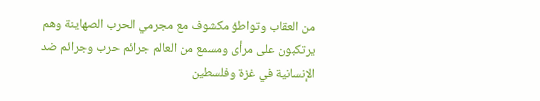من العقاب وتواطؤ مكشوف مع مجرمي الحرب الصهاينة وهم يرتكبون على مرأى ومسمع من العالم جرائم حرب وجرائم ضد الإنسانية في غزة وفلسطين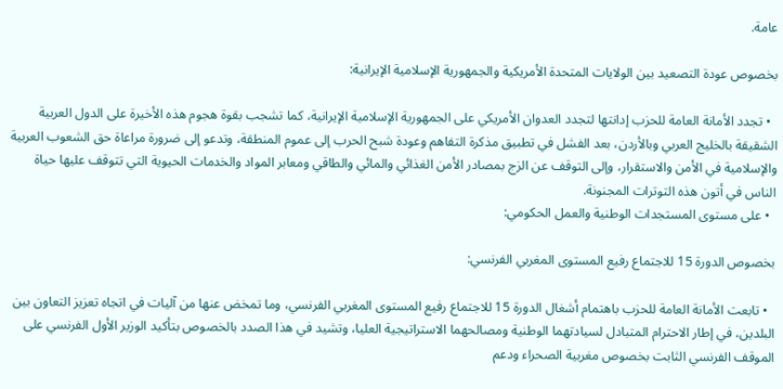عامة.

بخصوص عودة التصعيد بين الولايات المتحدة الأمريكية والجمهورية الإسلامية الإيرانية:

  • تجدد الأمانة العامة للحزب إدانتها لتجدد العدوان الأمريكي على الجمهورية الإسلامية الإيرانية، كما تشجب بقوة هجوم هذه الأخيرة على الدول العربية الشقيقة بالخليج العربي وبالأردن، بعد الفشل في تطبيق مذكرة التفاهم وعودة شبح الحرب إلى عموم المنطقة، وتدعو إلى ضرورة مراعاة حق الشعوب العربية والإسلامية في الأمن والاستقرار، وإلى التوقف عن الزج بمصادر الأمن الغذائي والمائي والطاقي ومعابر المواد والخدمات الحيوية التي تتوقف عليها حياة الناس في أتون هذه التوترات المجنونة.
  • على مستوى المستجدات الوطنية والعمل الحكومي:

بخصوص الدورة 15 للاجتماع رفيع المستوى المغربي الفرنسي:

  • تابعت الأمانة العامة للحزب باهتمام أشغال الدورة 15 للاجتماع رفيع المستوى المغربي الفرنسي، وما تمخض عنها من آليات في اتجاه تعزيز التعاون بين البلدين، في إطار الاحترام المتبادل لسيادتهما الوطنية ومصالحهما الاستراتيجية العليا، وتشيد في هذا الصدد بالخصوص بتأكيد الوزير الأول الفرنسي على الموقف الفرنسي الثابت بخصوص مغربية الصحراء ودعم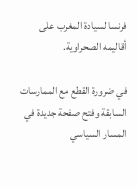فرنسا لسيادة المغرب على أقاليمه الصحراوية.

في ضرورة القطع مع الممارسات السابقة وفتح صفحة جديدة في المسار السياسي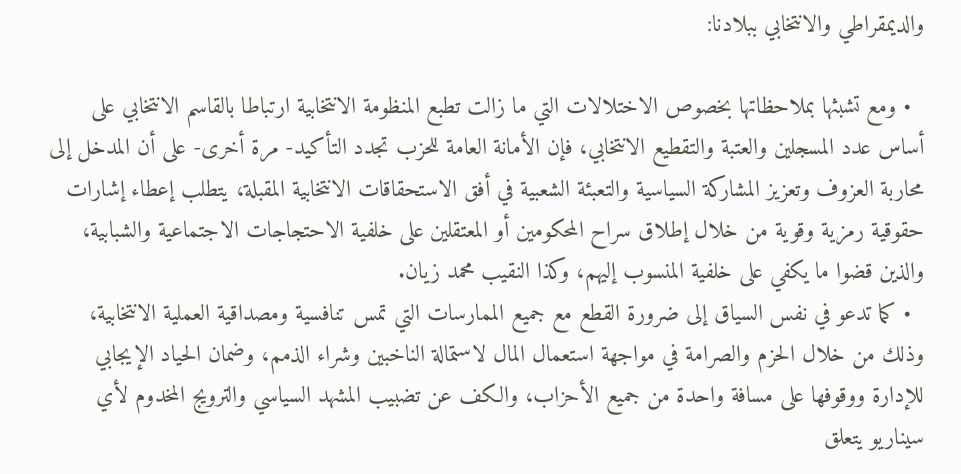والديمقراطي والانتخابي ببلادنا:

  • ومع تشبثها بملاحظاتها بخصوص الاختلالات التي ما زالت تطبع المنظومة الانتخابية ارتباطا بالقاسم الانتخابي على أساس عدد المسجلين والعتبة والتقطيع الانتخابي، فإن الأمانة العامة للحزب تجدد التأكيد- مرة أخرى- على أن المدخل إلى محاربة العزوف وتعزيز المشاركة السياسية والتعبئة الشعبية في أفق الاستحقاقات الانتخابية المقبلة، يتطلب إعطاء إشارات حقوقية رمزية وقوية من خلال إطلاق سراح المحكومين أو المعتقلين على خلفية الاحتجاجات الاجتماعية والشبابية، والذين قضوا ما يكفي على خلفية المنسوب إليهم، وكذا النقيب محمد زيان.
  • كما تدعو في نفس السياق إلى ضرورة القطع مع جميع الممارسات التي تمس تنافسية ومصداقية العملية الانتخابية، وذلك من خلال الحزم والصرامة في مواجهة استعمال المال لاستمالة الناخبين وشراء الذمم، وضمان الحياد الإيجابي للإدارة ووقوفها على مسافة واحدة من جميع الأحزاب، والكف عن تضبيب المشهد السياسي والترويج المخدوم لأي سيناريو يتعلق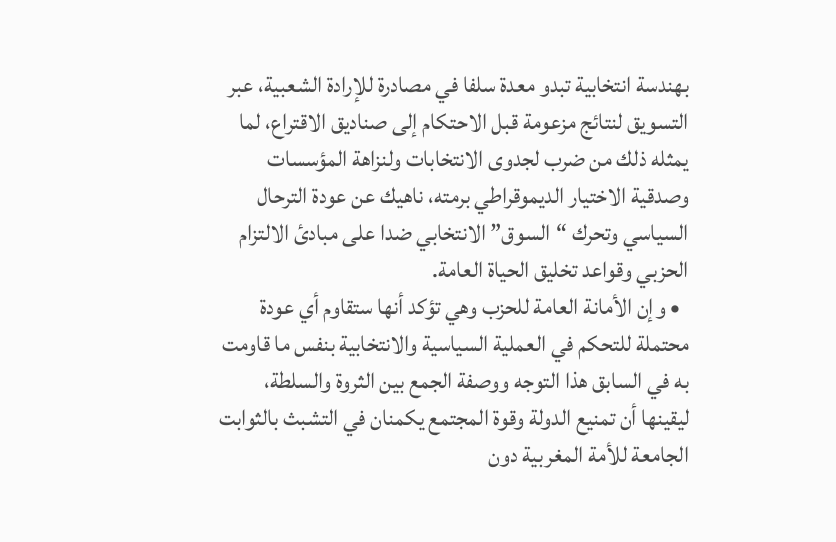بهندسة انتخابية تبدو معدة سلفا في مصادرة للإرادة الشعبية، عبر التسويق لنتائج مزعومة قبل الاحتكام إلى صناديق الاقتراع، لما يمثله ذلك من ضرب لجدوى الانتخابات ولنزاهة المؤسسات وصدقية الاختيار الديموقراطي برمته، ناهيك عن عودة الترحال السياسي وتحرك “السوق” الانتخابي ضدا على مبادئ الالتزام الحزبي وقواعد تخليق الحياة العامة.
  • وإن الأمانة العامة للحزب وهي تؤكد أنها ستقاوم أي عودة محتملة للتحكم في العملية السياسية والانتخابية بنفس ما قاومت به في السابق هذا التوجه ووصفة الجمع بين الثروة والسلطة، ليقينها أن تمنيع الدولة وقوة المجتمع يكمنان في التشبث بالثوابت الجامعة للأمة المغربية دون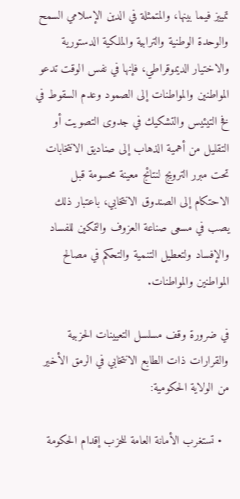تمييز فيما بينها، والمتمثلة في الدين الإسلامي السمح والوحدة الوطنية والترابية والملكية الدستورية والاختيار الديموقراطي، فإنها في نفس الوقت تدعو المواطنين والمواطنات إلى الصمود وعدم السقوط في فخ التيئيس والتشكيك في جدوى التصويت أو التقليل من أهمية الذهاب إلى صناديق الانتخابات تحت مبرر الترويج لنتائج معينة محسومة قبل الاحتكام إلى الصندوق الانتخابي، باعتبار ذلك يصب في مسعى صناعة العزوف والتمكين للفساد والإفساد ولتعطيل التنمية والتحكم في مصالح المواطنين والمواطنات.

في ضرورة وقف مسلسل التعيينات الحزبية والقرارات ذات الطابع الانتخابي في الرمق الأخير من الولاية الحكومية:

  • تستغرب الأمانة العامة للحزب إقدام الحكومة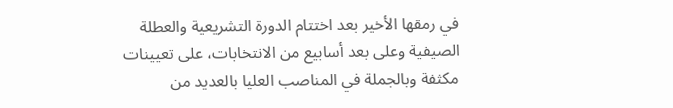في رمقها الأخير بعد اختتام الدورة التشريعية والعطلة الصيفية وعلى بعد أسابيع من الانتخابات، على تعيينات مكثفة وبالجملة في المناصب العليا بالعديد من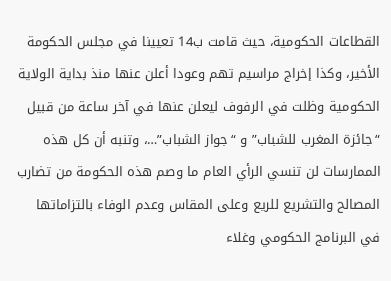القطاعات الحكومية، حيث قامت ب14 تعيينا في مجلس الحكومة الأخير، وكذا إخراج مراسيم تهم وعودا أعلن عنها منذ بداية الولاية الحكومية وظلت في الرفوف ليعلن عنها في آخر ساعة من قبيل “جائزة المغرب للشباب” و “جواز الشباب”…، وتنبه أن كل هذه الممارسات لن تنسي الرأي العام ما وصم هذه الحكومة من تضارب المصالح والتشريع للريع وعلى المقاس وعدم الوفاء بالتزاماتها في البرنامج الحكومي وغلاء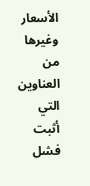الأسعار وغيرها من العناوين التي أثبت فشل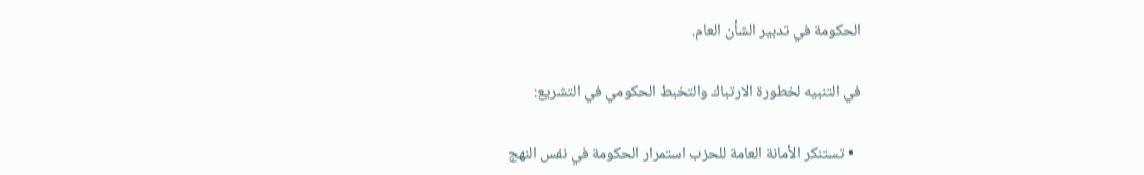الحكومة في تدبير الشأن العام.

في التنبيه لخطورة الارتباك والتخبط الحكومي في التشريع:

  • تستنكر الأمانة العامة للحزب استمرار الحكومة في نفس النهج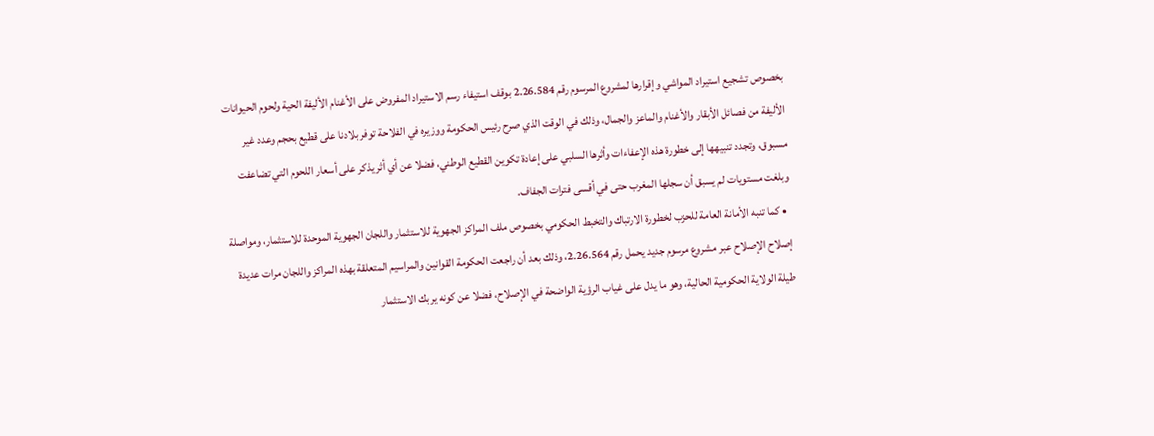بخصوص تشجيع استيراد المواشي وإقرارها لمشروع المرسوم رقم 2.26.584 بوقف استيفاء رسم الاستيراد المفروض على الأغنام الأليفة الحية ولحوم الحيوانات الأليفة من فصائل الأبقار والأغنام والماعز والجمال، وذلك في الوقت الذي صرح رئيس الحكومة ووزيره في الفلاحة توفر بلادنا على قطيع بحجم وعدد غير مسبوق، وتجدد تنبيهها إلى خطورة هذه الإعفاءات وأثرها السلبي على إعادة تكوين القطيع الوطني، فضلا عن أي أثر يذكر على أسعار اللحوم التي تضاعفت وبلغت مستويات لم يسبق أن سجلها المغرب حتى في أقسى فترات الجفاف.
  • كما تنبه الأمانة العامة للحزب لخطورة الارتباك والتخبط الحكومي بخصوص ملف المراكز الجهوية للاستثمار واللجان الجهوية الموحدة للاستثمار، ومواصلة إصلاح الإصلاح عبر مشروع مرسوم جديد يحمل رقم 2.26.564، وذلك بعد أن راجعت الحكومة القوانين والمراسيم المتعلقة بهذه المراكز واللجان مرات عديدة طيلة الولاية الحكومية الحالية، وهو ما يدل على غياب الرؤية الواضحة في الإصلاح، فضلا عن كونه يربك الاستثمار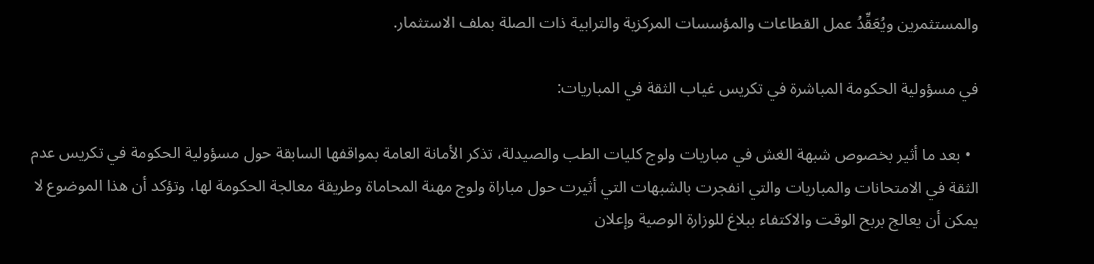والمستثمرين ويُعَقِّدُ عمل القطاعات والمؤسسات المركزية والترابية ذات الصلة بملف الاستثمار.

في مسؤولية الحكومة المباشرة في تكريس غياب الثقة في المباريات:

  • بعد ما أثير بخصوص شبهة الغش في مباريات ولوج كليات الطب والصيدلة، تذكر الأمانة العامة بمواقفها السابقة حول مسؤولية الحكومة في تكريس عدم الثقة في الامتحانات والمباريات والتي انفجرت بالشبهات التي أثيرت حول مباراة ولوج مهنة المحاماة وطريقة معالجة الحكومة لها، وتؤكد أن هذا الموضوع لا يمكن أن يعالج بربح الوقت والاكتفاء ببلاغ للوزارة الوصية وإعلان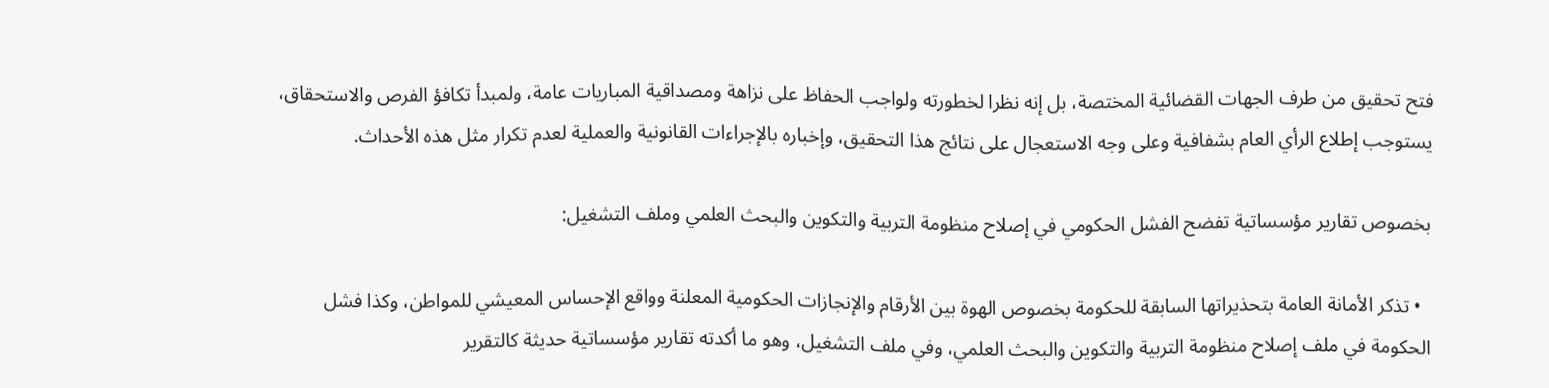فتح تحقيق من طرف الجهات القضائية المختصة، بل إنه نظرا لخطورته ولواجب الحفاظ على نزاهة ومصداقية المباريات عامة، ولمبدأ تكافؤ الفرص والاستحقاق، يستوجب إطلاع الرأي العام بشفافية وعلى وجه الاستعجال على نتائج هذا التحقيق، وإخباره بالإجراءات القانونية والعملية لعدم تكرار مثل هذه الأحداث.

بخصوص تقارير مؤسساتية تفضح الفشل الحكومي في إصلاح منظومة التربية والتكوين والبحث العلمي وملف التشغيل:

  • تذكر الأمانة العامة بتحذيراتها السابقة للحكومة بخصوص الهوة بين الأرقام والإنجازات الحكومية المعلنة وواقع الإحساس المعيشي للمواطن، وكذا فشل الحكومة في ملف إصلاح منظومة التربية والتكوين والبحث العلمي، وفي ملف التشغيل، وهو ما أكدته تقارير مؤسساتية حديثة كالتقرير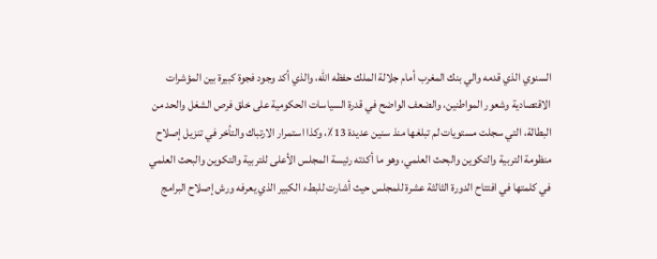السنوي الذي قدمه والي بنك المغرب أمام جلالة الملك حفظه الله، والذي أكد وجود فجوة كبيرة بين المؤشرات الاقتصادية وشعور المواطنين، والضعف الواضح في قدرة السياسات الحكومية على خلق فرص الشغل والحد من البطالة، التي سجلت مستويات لم تبلغها منذ سنين عديدة 13٪، وكذا استمرار الارتباك والتأخر في تنزيل إصلاح منظومة التربية والتكوين والبحث العلمي، وهو ما أكدته رئيسة المجلس الأعلى للتربية والتكوين والبحث العلمي في كلمتها في افتتاح الدورة الثالثة عشرة للمجلس حيث أشارت للبطء الكبير الذي يعرفه ورش إصلاح البرامج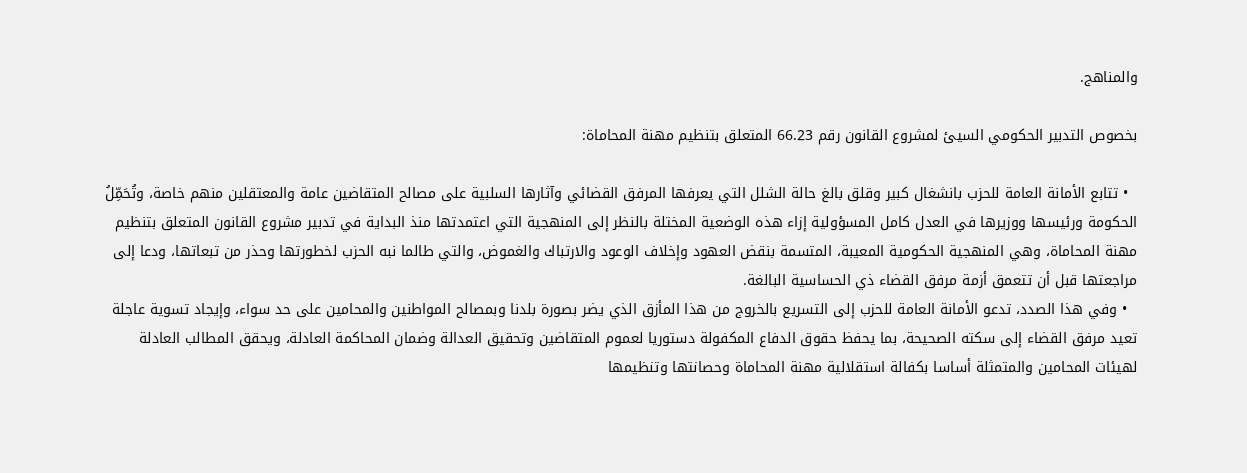والمناهج.

بخصوص التدبير الحكومي السيئ لمشروع القانون رقم 66.23 المتعلق بتنظيم مهنة المحاماة:

  • تتابع الأمانة العامة للحزب بانشغال كبير وقلق بالغ حالة الشلل التي يعرفها المرفق القضائي وآثارها السلبية على مصالح المتقاضين عامة والمعتقلين منهم خاصة، وتُحَمِّلُ الحكومة ورئيسها ووزيرها في العدل كامل المسؤولية إزاء هذه الوضعية المختلة بالنظر إلى المنهجية التي اعتمدتها منذ البداية في تدبير مشروع القانون المتعلق بتنظيم مهنة المحاماة، وهي المنهجية الحكومية المعيبة، المتسمة بنقض العهود وإخلاف الوعود والارتباك والغموض، والتي طالما نبه الحزب لخطورتها وحذر من تبعاتها، ودعا إلى مراجعتها قبل أن تتعمق أزمة مرفق القضاء ذي الحساسية البالغة.
  • وفي هذا الصدد، تدعو الأمانة العامة للحزب إلى التسريع بالخروج من هذا المأزق الذي يضر بصورة بلدنا وبمصالح المواطنين والمحامين على حد سواء، وإيجاد تسوية عاجلة تعيد مرفق القضاء إلى سكته الصحيحة، بما يحفظ حقوق الدفاع المكفولة دستوريا لعموم المتقاضين وتحقيق العدالة وضمان المحاكمة العادلة، ويحقق المطالب العادلة لهيئات المحامين والمتمثلة أساسا بكفالة استقلالية مهنة المحاماة وحصانتها وتنظيمها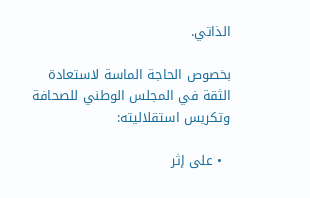الذاتي.

بخصوص الحاجة الماسة لاستعادة الثقة في المجلس الوطني للصحافة وتكريس استقلاليته:

  • على إثر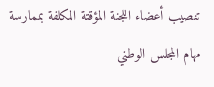تنصيب أعضاء اللجنة المؤقتة المكلفة بممارسة مهام المجلس الوطني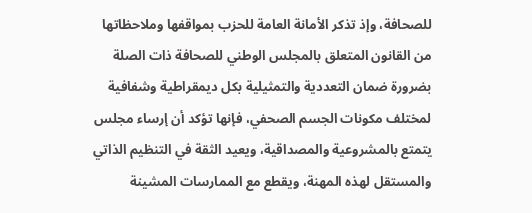للصحافة، وإذ تذكر الأمانة العامة للحزب بمواقفها وملاحظاتها من القانون المتعلق بالمجلس الوطني للصحافة ذات الصلة بضرورة ضمان التعددية والتمثيلية بكل ديمقراطية وشفافية لمختلف مكونات الجسم الصحفي، فإنها تؤكد أن إرساء مجلس يتمتع بالمشروعية والمصداقية، ويعيد الثقة في التنظيم الذاتي والمستقل لهذه المهنة، ويقطع مع الممارسات المشينة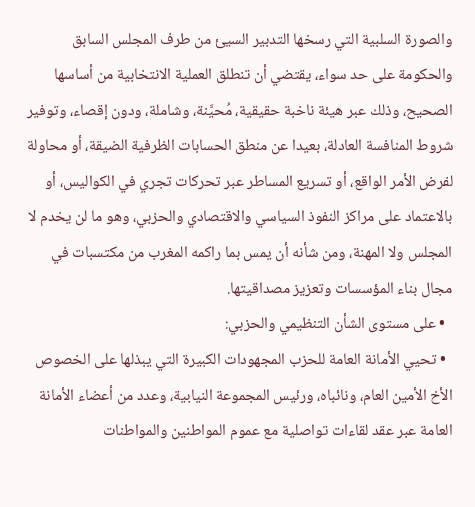والصورة السلبية التي رسخها التدبير السيئ من طرف المجلس السابق والحكومة على حد سواء، يقتضي أن تنطلق العملية الانتخابية من أساسها الصحيح، وذلك عبر هيئة ناخبة حقيقية، مُحيَّنة، وشاملة، ودون إقصاء، وتوفير شروط المنافسة العادلة، بعيدا عن منطق الحسابات الظرفية الضيقة، أو محاولة لفرض الأمر الواقع، أو تسريع المساطر عبر تحركات تجري في الكواليس، أو بالاعتماد على مراكز النفوذ السياسي والاقتصادي والحزبي، وهو ما لن يخدم لا المجلس ولا المهنة، ومن شأنه أن يمس بما راكمه المغرب من مكتسبات في مجال بناء المؤسسات وتعزيز مصداقيتها.
  • على مستوى الشأن التنظيمي والحزبي:
  • تحيي الأمانة العامة للحزب المجهودات الكبيرة التي يبذلها على الخصوص الأخ الأمين العام، ونائباه، ورئيس المجموعة النيابية، وعدد من أعضاء الأمانة العامة عبر عقد لقاءات تواصلية مع عموم المواطنين والمواطنات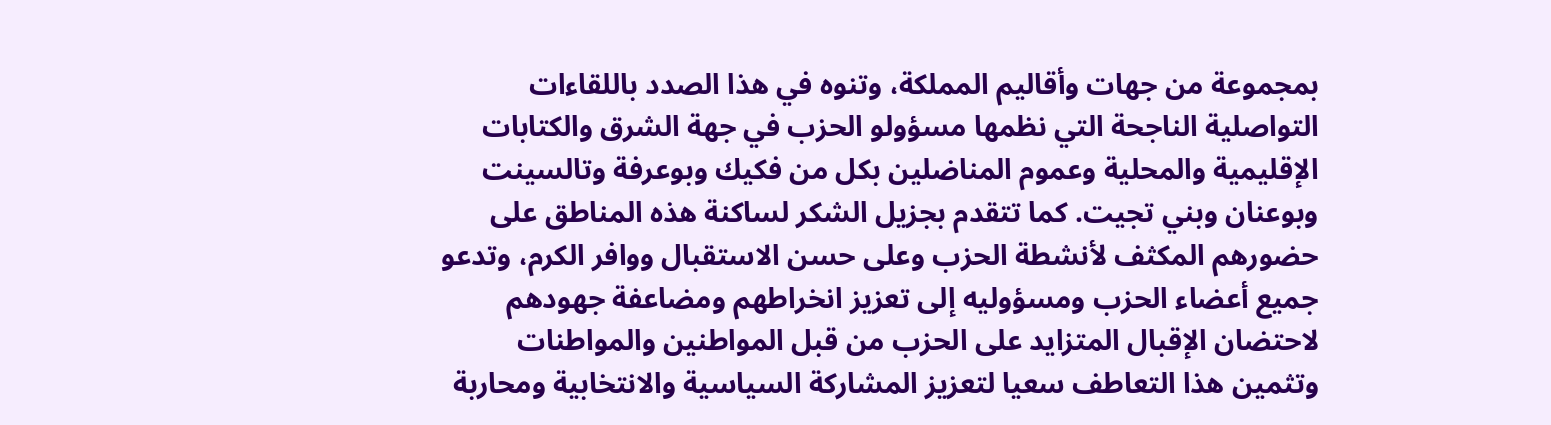بمجموعة من جهات وأقاليم المملكة، وتنوه في هذا الصدد باللقاءات التواصلية الناجحة التي نظمها مسؤولو الحزب في جهة الشرق والكتابات الإقليمية والمحلية وعموم المناضلين بكل من فكيك وبوعرفة وتالسينت وبوعنان وبني تجيت. كما تتقدم بجزيل الشكر لساكنة هذه المناطق على حضورهم المكثف لأنشطة الحزب وعلى حسن الاستقبال ووافر الكرم، وتدعو جميع أعضاء الحزب ومسؤوليه إلى تعزيز انخراطهم ومضاعفة جهودهم لاحتضان الإقبال المتزايد على الحزب من قبل المواطنين والمواطنات وتثمين هذا التعاطف سعيا لتعزيز المشاركة السياسية والانتخابية ومحاربة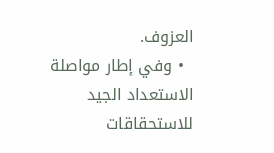العزوف.
  • وفي إطار مواصلة الاستعداد الجيد للاستحقاقات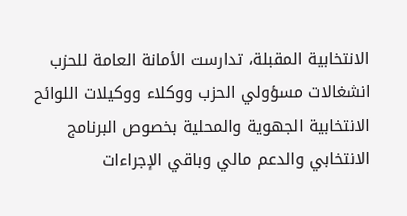الانتخابية المقبلة، تدارست الأمانة العامة للحزب انشغالات مسؤولي الحزب ووكلاء ووكيلات اللوائح الانتخابية الجهوية والمحلية بخصوص البرنامج الانتخابي والدعم مالي وباقي الإجراءات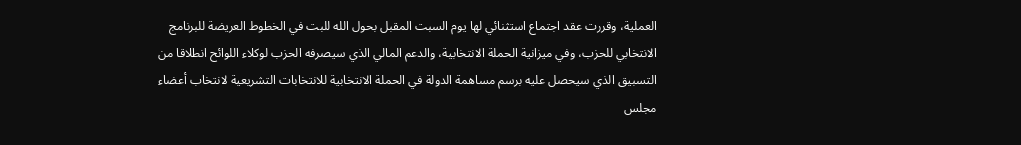العملية، وقررت عقد اجتماع استثنائي لها يوم السبت المقبل بحول الله للبت في الخطوط العريضة للبرنامج الانتخابي للحزب، وفي ميزانية الحملة الانتخابية، والدعم المالي الذي سيصرفه الحزب لوكلاء اللوائح انطلاقا من التسبيق الذي سيحصل عليه برسم مساهمة الدولة في الحملة الانتخابية للانتخابات التشريعية لانتخاب أعضاء مجلس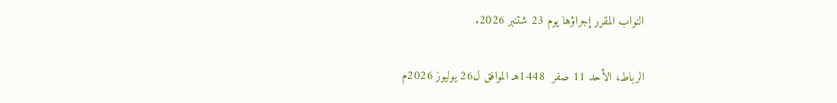النواب المقرر إجراؤها يوم 23 شتنبر 2026.

الرباط، الأحد 11 صفر  1448هـ الموافق ل26 يوليوز 2026م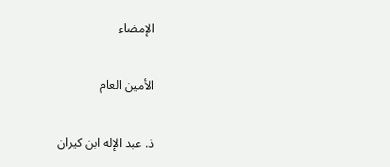الإمضاء

الأمين العام

ذ. عبد الإله ابن كيران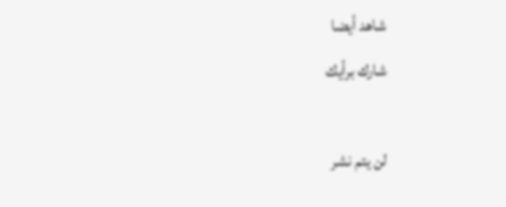شاهد أيضا
شارك برأيك

لن يتم نشر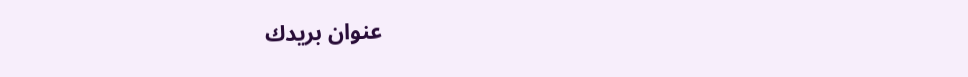عنوان بريدك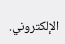الإلكتروني.